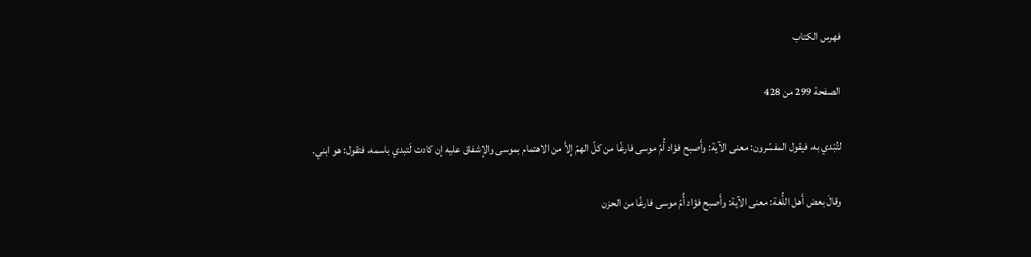فهرس الكتاب

الصفحة 299 من 428

لتُبْدي به، فيقول المفسّرون: معنى الآية: وأَصبح فؤاد أُمّ موسى فارغًا من كلّ الهمّ إِلاَّ من الاهتمام بموسى والإشفاق عليه إن كادت لَتبدي باسمه، فتقول: هو ابني.

وقالَ بعض أَهل اللُّغة: معنى الآية: وأَصبح فؤاد أُمّ موسى فارغًا من الحزن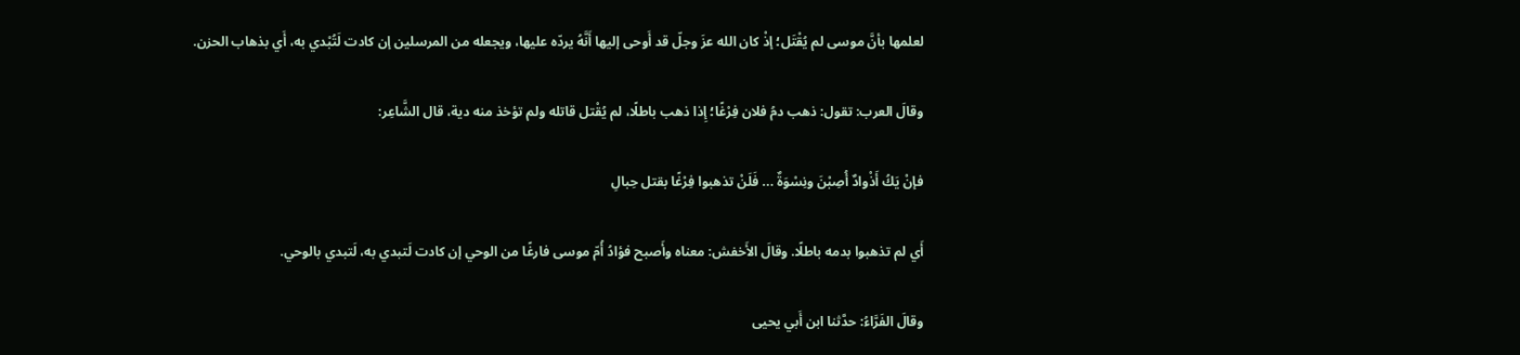لعلمها بأنَّ موسى لم يُقْتَل؛ إذْ كان الله عزَ وجلّ قد أَوحى إليها أَنَّهُ يردّه عليها، ويجعله من المرسلين إن كادت لَتُبْدي به، أَي بذهاب الحزن.

وقالَ العرب: تقول: ذهب دمُ فلان فِرْغًا؛ إِذا ذهب باطلًا، لم يُقْتل قاتله ولم تؤخذ منه دية، قال الشَّاعِر:

فإنْ يَكُ أَذْوادٌ أُصِبْنَ ونِسْوَةٌ ... فَلَنْ تذهبوا فِرْغًا بقتل حِبالِ

أَي لم تذهبوا بدمه باطلًا. وقالَ الأَخفش: معناه وأَصبح فؤادُ أُمّ موسى فارغًا من الوحي إن كادت لَتبدي به، لَتبدي بالوحي.

وقالَ الفَرَّاءُ: حدَّثنا ابن أَبي يحيى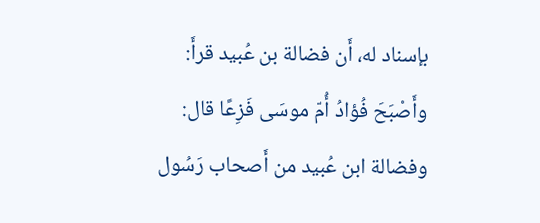بإسناد له، أَن فضالة بن عُبيد قرأَ: وأَصْبَحَ فُؤادُ أُمّ موسَى فَزِعًا قال: وفضالة ابن عُبيد من أَصحاب رَسُول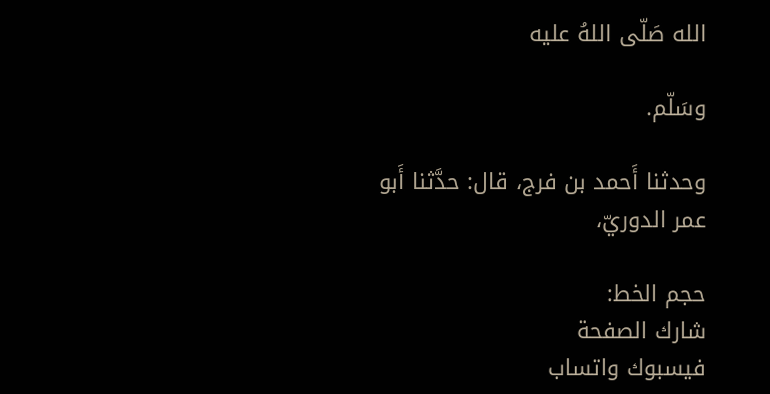الله صَلّى اللهُ عليه

وسَلّم.

وحدثنا أَحمد بن فرج، قال: حدَّثنا أَبو عمر الدوريّ،

حجم الخط:
شارك الصفحة
فيسبوك واتساب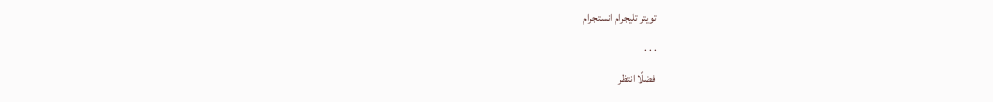تويتر تليجرام انستجرام
. . .
فضلًا انتظر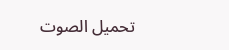تحميل الصوت